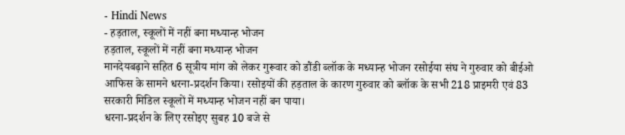- Hindi News
- हड़ताल, स्कूलों में नहीं बना मध्यान्ह भोजन
हड़ताल, स्कूलों में नहीं बना मध्यान्ह भोजन
मानदेयबढ़ाने सहित 6 सूत्रीय मांग को लेकर गुरूवार को डौंडी ब्लॉक के मध्यान्ह भोजन रसोईया संघ ने गुरुवार को बीईओ आफिस के सामने धरना-प्रदर्शन किया। रसोइयों की हड़ताल के कारण गुरुवार को ब्लॉक के सभी 218 प्राइमरी एवं 83 सरकारी मिडिल स्कूलों में मध्यान्ह भोजन नहीं बन पाया।
धरना-प्रदर्शन के लिए रसोइए सुबह 10 बजे से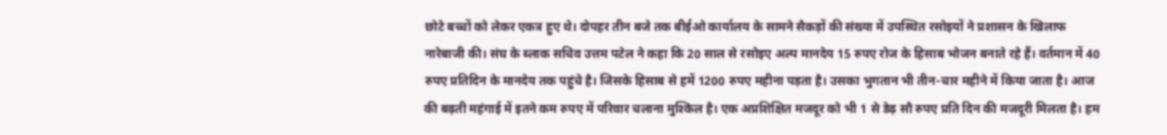छोटे बच्चों को लेकर एकत्र हुए थे। दोपहर तीन बजे तक बीईओ कार्यालय के सामने सैकड़ों की संख्या में उपस्थित रसोइयों ने प्रशासन के खिलाफ नारेबाजी की। संघ के ब्लाक सचिव उत्तम पटेल ने कहा कि 20 साल से रसोइए अल्प मानदेय 15 रुपए रोज के हिसाब भोजन बनाते रहे हैं। वर्तमान में 40 रुपए प्रतिदिन के मानदेय तक पहुंचे है। जिसके हिसाब से हमें 1200 रुपए महीना पड़ता है। उसका भुगतान भी तीन-चार महीने में किया जाता है। आज की बढ़ती महंगाई में इतने कम रुपए में परिवार चलाना मुश्किल है। एक अप्रशिक्षित मजदूर को भी 1 से डेढ़ सौ रुपए प्रति दिन की मजदूरी मिलता है। हम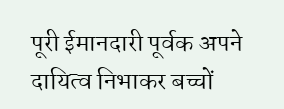पूरी ईमानदारी पूर्वक अपने दायित्व निभाकर बच्चों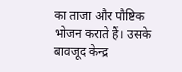का ताजा और पौष्टिक भोजन कराते हैं। उसके बावजूद केन्द्र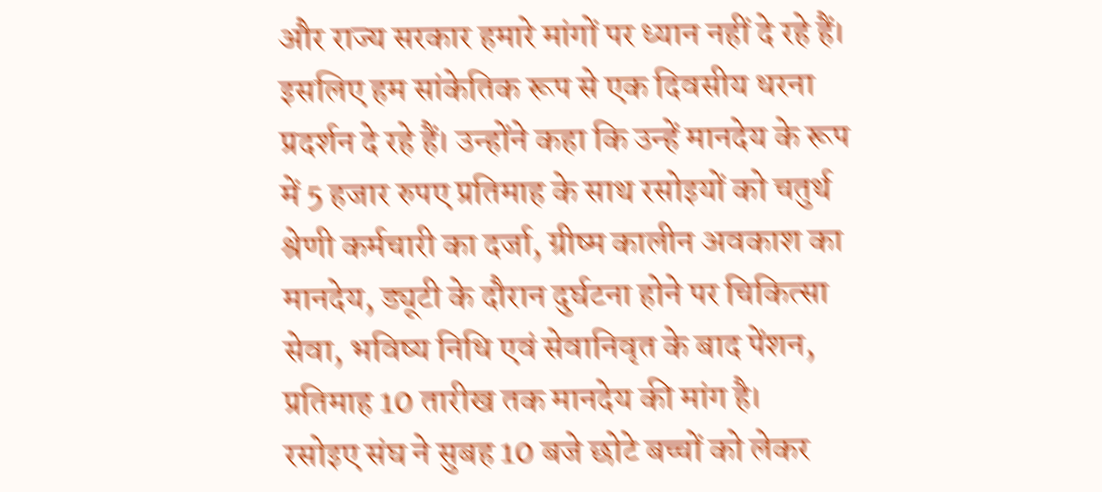और राज्य सरकार हमारे मांगों पर ध्यान नहीं दे रहे हैं। इसलिए हम सांकेतिक रूप से एक दिवसीय धरना प्रदर्शन दे रहे हैं। उन्होंने कहा कि उन्हें मानदेय के रूप में 5 हजार रुपए प्रतिमाह के साथ रसोइयों को चतुर्थ श्रेणी कर्मचारी का दर्जा, ग्रीष्म कालीन अवकाश का मानदेय, ड्यूटी के दौरान दुर्घटना होने पर चिकित्सा सेवा, भविष्य निधि एवं सेवानिवृत के बाद पेंशन, प्रतिमाह 10 तारीख तक मानदेय की मांग है।
रसोइए संघ ने सुबह 10 बजे छोटे बच्चों को लेकर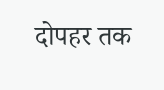दोपहर तक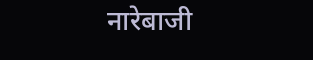नारेबाजी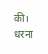की।
धरना